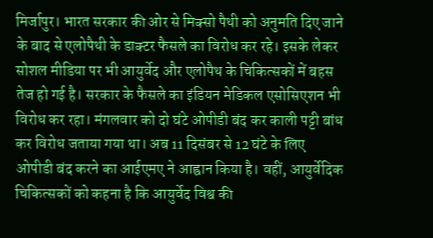मिर्जापुर। भारत सरकार की ओर से मिक्सो पैथी को अनुमति दिए जाने के बाद से एलोपैथी के डाक्टर फैसले का विरोध कर रहे। इसके लेकर सोशल मीडिया पर भी आयुर्वेद और एलोपैथ के चिकित्सकों में बहस तेज हो गई है। सरकार के फैसले का इंडियन मेडिकल एसोसिएशन भी विरोध कर रहा। मंगलवार को दो घंटे ओपीडी बंद कर काली पट्टी बांध कर विरोध जताया गया था। अब 11 दिसंबर से 12 घंटे के लिए ओपीडी बंद करने का आईएमए ने आह्वान किया है। वहीं, आयुर्वेदिक चिकित्सकों को कहना है कि आयुर्वेद विश्व की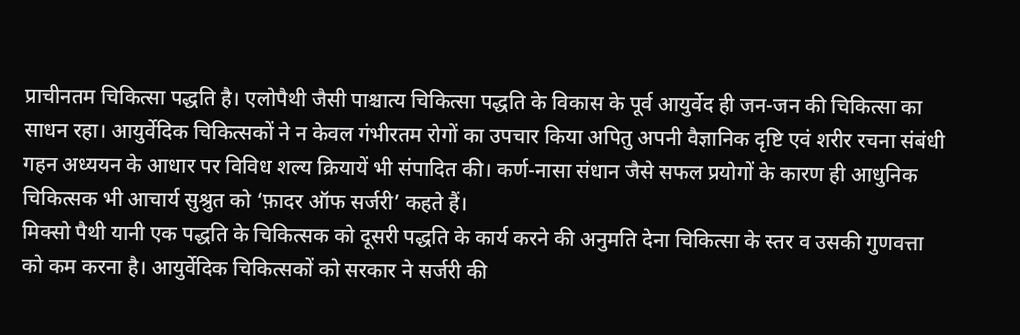प्राचीनतम चिकित्सा पद्धति है। एलोपैथी जैसी पाश्चात्य चिकित्सा पद्धति के विकास के पूर्व आयुर्वेद ही जन-जन की चिकित्सा का साधन रहा। आयुर्वेदिक चिकित्सकों ने न केवल गंभीरतम रोगों का उपचार किया अपितु अपनी वैज्ञानिक दृष्टि एवं शरीर रचना संबंधी गहन अध्ययन के आधार पर विविध शल्य क्रियायें भी संपादित की। कर्ण-नासा संधान जैसे सफल प्रयोगों के कारण ही आधुनिक चिकित्सक भी आचार्य सुश्रुत को ‘फ़ादर ऑफ सर्जरी’ कहते हैं।
मिक्सो पैथी यानी एक पद्धति के चिकित्सक को दूसरी पद्धति के कार्य करने की अनुमति देना चिकित्सा के स्तर व उसकी गुणवत्ता को कम करना है। आयुर्वेदिक चिकित्सकों को सरकार ने सर्जरी की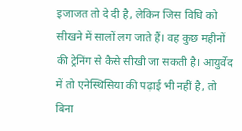इजाजत तो दे दी है, लेकिन जिस विधि को सीखने में सालों लग जाते हैं। वह कुछ महीनों की ट्रेनिंग से कैसे सीखी जा सकती है। आयुर्वेद में तो एनेस्थिसिया की पढ़ाई भी नहीं है, तो बिना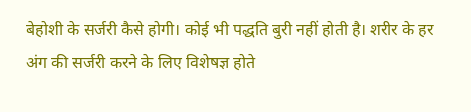बेहोशी के सर्जरी कैसे होगी। कोई भी पद्धति बुरी नहीं होती है। शरीर के हर अंग की सर्जरी करने के लिए विशेषज्ञ होते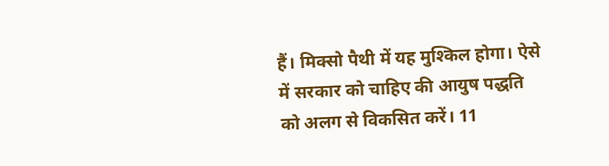हैं। मिक्सो पैथी में यह मुश्किल होगा। ऐसे में सरकार को चाहिए की आयुष पद्धति को अलग से विकसित करें। 11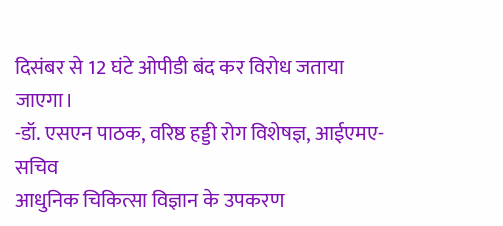दिसंबर से 12 घंटे ओपीडी बंद कर विरोध जताया जाएगा।
-डॉ. एसएन पाठक, वरिष्ठ हड्डी रोग विशेषज्ञ, आईएमए-सचिव
आधुनिक चिकित्सा विज्ञान के उपकरण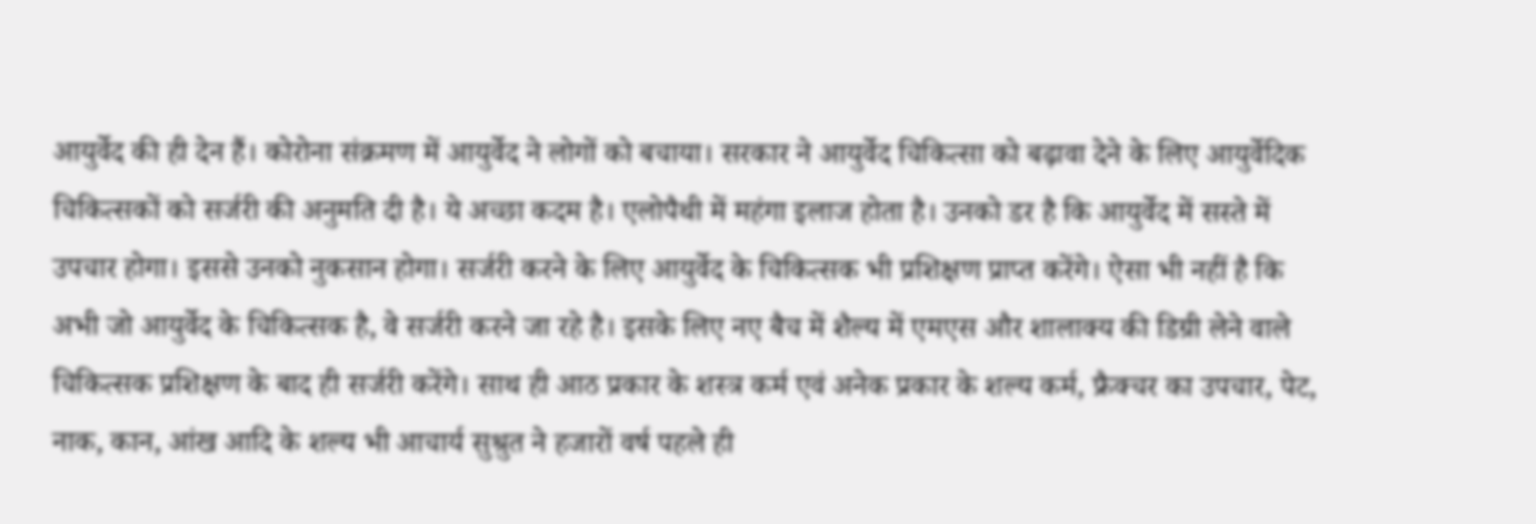आयुर्वेद की ही देन हैं। कोरोना संक्रमण में आयुर्वेद ने लोगों को बचाया। सरकार ने आयुर्वेद चिकित्सा को बढ़ावा देने के लिए आयुर्वेदिक चिकित्सकों को सर्जरी की अनुमति दी है। ये अच्छा कदम है। एलोपैथी में महंगा इलाज होता है। उनको डर है कि आयुर्वेद में सस्ते में उपचार होगा। इससे उनको नुकसान होगा। सर्जरी करने के लिए आयुर्वेद के चिकित्सक भी प्रशिक्षण प्राप्त करेंगे। ऐसा भी नहीं है कि अभी जो आयुर्वेद के चिकित्सक है, वे सर्जरी करने जा रहे है। इसके लिए नए बैच में शैल्य में एमएस और शालाक्य की डिग्री लेने वाले चिकित्सक प्रशिक्षण के बाद ही सर्जरी करेंगे। साथ ही आठ प्रकार के शस्त्र कर्म एवं अनेक प्रकार के शल्य कर्म, फ्रैक्चर का उपचार, पेट, नाक, कान, आंख आदि के शल्य भी आचार्य सुश्रुत ने हजारों वर्ष पहले ही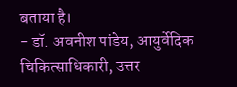बताया है।
- डॉ. अवनीश पांडेय, आयुर्वेदिक चिकित्साधिकारी, उत्तर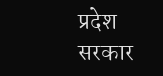प्रदेश सरकार